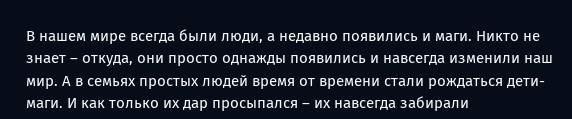В нашем мире всегда были люди, а недавно появились и маги. Никто не знает – откуда, они просто однажды появились и навсегда изменили наш мир. А в семьях простых людей время от времени стали рождаться дети-маги. И как только их дар просыпался – их навсегда забирали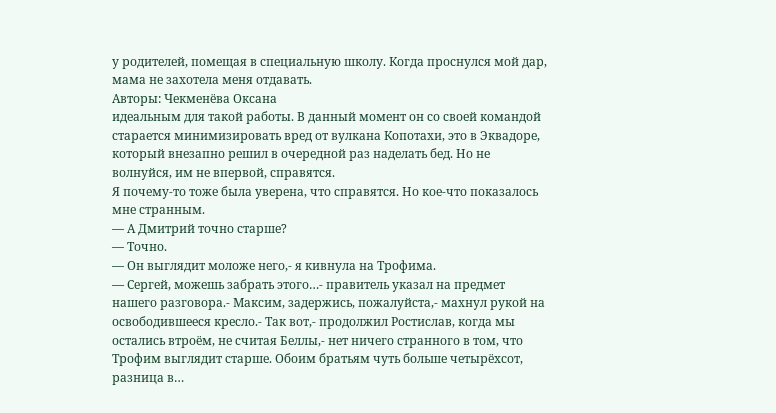у родителей, помещая в специальную школу. Когда проснулся мой дар, мама не захотела меня отдавать.
Авторы: Чекменёва Оксана
идеальным для такой работы. В данный момент он со своей командой старается минимизировать вред от вулкана Копотахи, это в Эквадоре, который внезапно решил в очередной раз наделать бед. Но не волнуйся, им не впервой, справятся.
Я почему-то тоже была уверена, что справятся. Но кое-что показалось мне странным.
— А Дмитрий точно старше?
— Точно.
— Он выглядит моложе него,- я кивнула на Трофима.
— Сергей, можешь забрать этого…- правитель указал на предмет нашего разговора.- Максим, задержись, пожалуйста,- махнул рукой на освободившееся кресло.- Так вот,- продолжил Ростислав, когда мы остались втроём, не считая Беллы,- нет ничего странного в том, что Трофим выглядит старше. Обоим братьям чуть больше четырёхсот, разница в…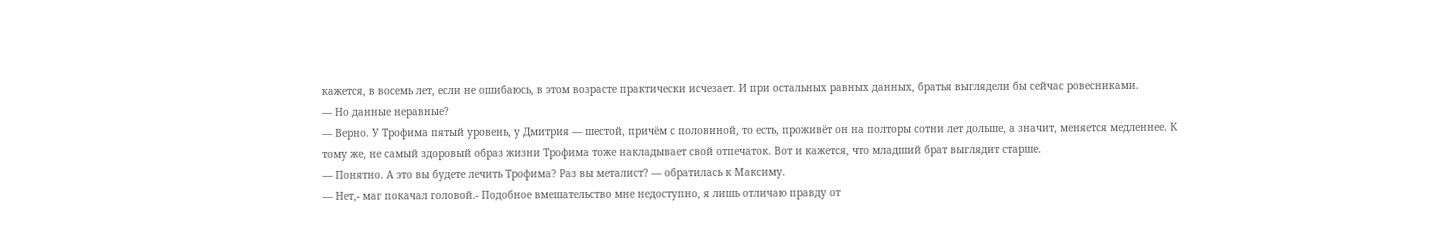кажется, в восемь лет, если не ошибаюсь, в этом возрасте практически исчезает. И при остальных равных данных, братья выглядели бы сейчас ровесниками.
— Но данные неравные?
— Верно. У Трофима пятый уровень, у Дмитрия — шестой, причём с половиной, то есть, проживёт он на полторы сотни лет дольше, а значит, меняется медленнее. К тому же, не самый здоровый образ жизни Трофима тоже накладывает свой отпечаток. Вот и кажется, что младший брат выглядит старше.
— Понятно. А это вы будете лечить Трофима? Раз вы металист? — обратилась к Максиму.
— Нет,- маг покачал головой.- Подобное вмешательство мне недоступно, я лишь отличаю правду от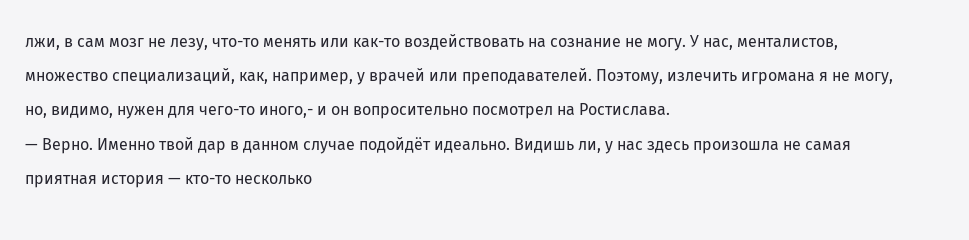лжи, в сам мозг не лезу, что-то менять или как-то воздействовать на сознание не могу. У нас, менталистов, множество специализаций, как, например, у врачей или преподавателей. Поэтому, излечить игромана я не могу, но, видимо, нужен для чего-то иного,- и он вопросительно посмотрел на Ростислава.
— Верно. Именно твой дар в данном случае подойдёт идеально. Видишь ли, у нас здесь произошла не самая приятная история — кто-то несколько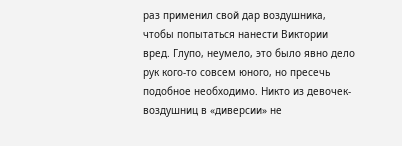раз применил свой дар воздушника, чтобы попытаться нанести Виктории вред. Глупо, неумело, это было явно дело рук кого-то совсем юного, но пресечь подобное необходимо. Никто из девочек-воздушниц в «диверсии» не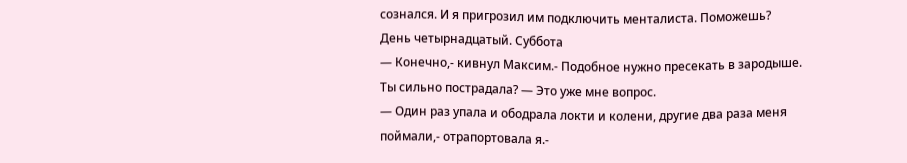сознался. И я пригрозил им подключить менталиста. Поможешь?
День четырнадцатый. Суббота
— Конечно,- кивнул Максим.- Подобное нужно пресекать в зародыше. Ты сильно пострадала? — Это уже мне вопрос.
— Один раз упала и ободрала локти и колени, другие два раза меня поймали,- отрапортовала я.-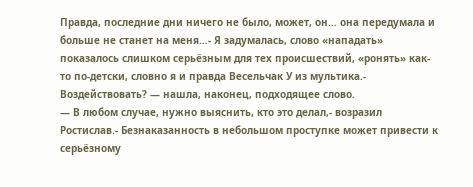Правда, последние дни ничего не было, может, он… она передумала и больше не станет на меня…- Я задумалась, слово «нападать» показалось слишком серьёзным для тех происшествий, «ронять» как-то по-детски, словно я и правда Весельчак У из мультика.- Воздействовать? — нашла, наконец, подходящее слово.
— В любом случае, нужно выяснить, кто это делал,- возразил Ростислав.- Безнаказанность в небольшом проступке может привести к серьёзному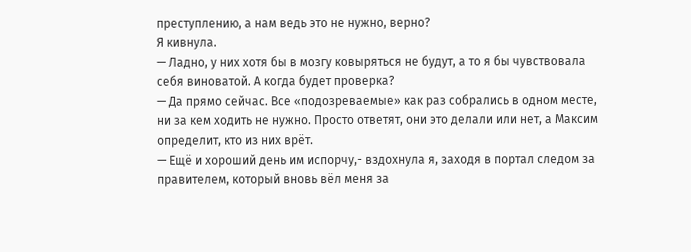преступлению, а нам ведь это не нужно, верно?
Я кивнула.
— Ладно, у них хотя бы в мозгу ковыряться не будут, а то я бы чувствовала себя виноватой. А когда будет проверка?
— Да прямо сейчас. Все «подозреваемые» как раз собрались в одном месте, ни за кем ходить не нужно. Просто ответят, они это делали или нет, а Максим определит, кто из них врёт.
— Ещё и хороший день им испорчу,- вздохнула я, заходя в портал следом за правителем, который вновь вёл меня за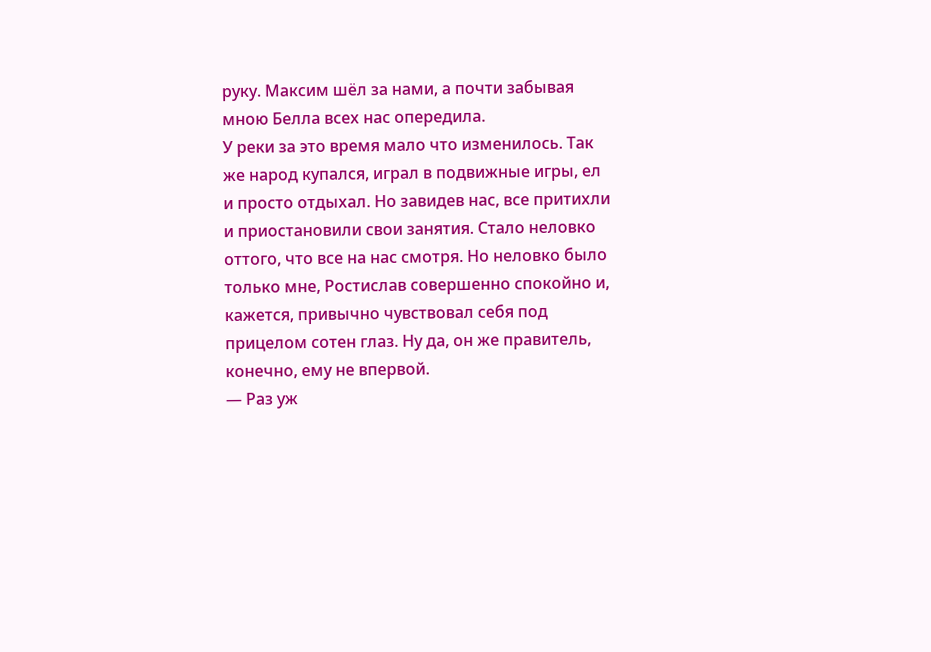руку. Максим шёл за нами, а почти забывая мною Белла всех нас опередила.
У реки за это время мало что изменилось. Так же народ купался, играл в подвижные игры, ел и просто отдыхал. Но завидев нас, все притихли и приостановили свои занятия. Стало неловко оттого, что все на нас смотря. Но неловко было только мне, Ростислав совершенно спокойно и, кажется, привычно чувствовал себя под прицелом сотен глаз. Ну да, он же правитель, конечно, ему не впервой.
— Раз уж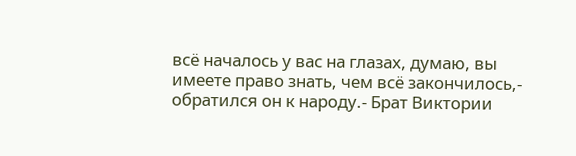всё началось у вас на глазах, думаю, вы имеете право знать, чем всё закончилось,- обратился он к народу.- Брат Виктории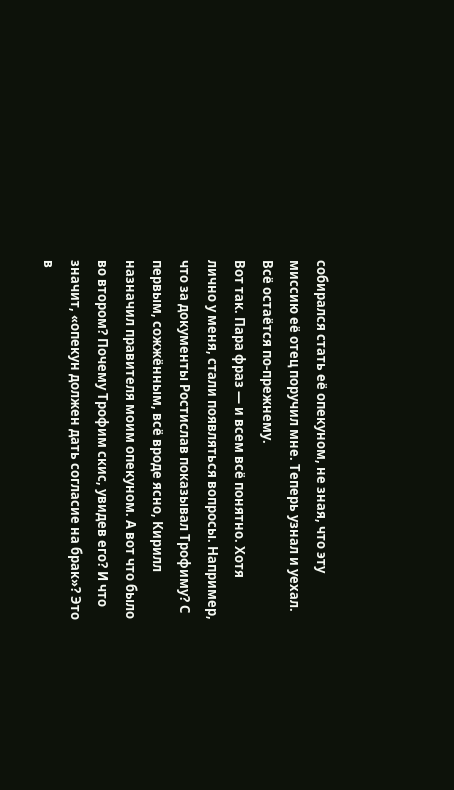собирался стать её опекуном, не зная, что эту миссию её отец поручил мне. Теперь узнал и уехал. Всё остаётся по-прежнему.
Вот так. Пара фраз — и всем всё понятно. Хотя лично у меня, стали появляться вопросы. Например, что за документы Ростислав показывал Трофиму? С первым, сожжённым, всё вроде ясно, Кирилл назначил правителя моим опекуном. А вот что было во втором? Почему Трофим скис, увидев его? И что значит, «опекун должен дать согласие на брак»? Это в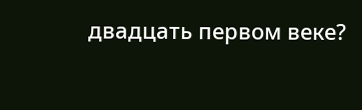двадцать первом веке?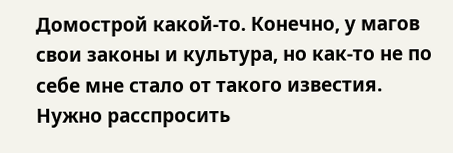Домострой какой-то. Конечно, у магов свои законы и культура, но как-то не по себе мне стало от такого известия.
Нужно расспросить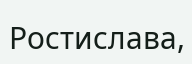Ростислава,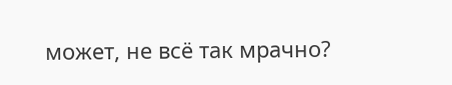может, не всё так мрачно?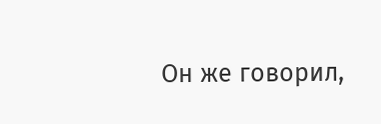Он же говорил,